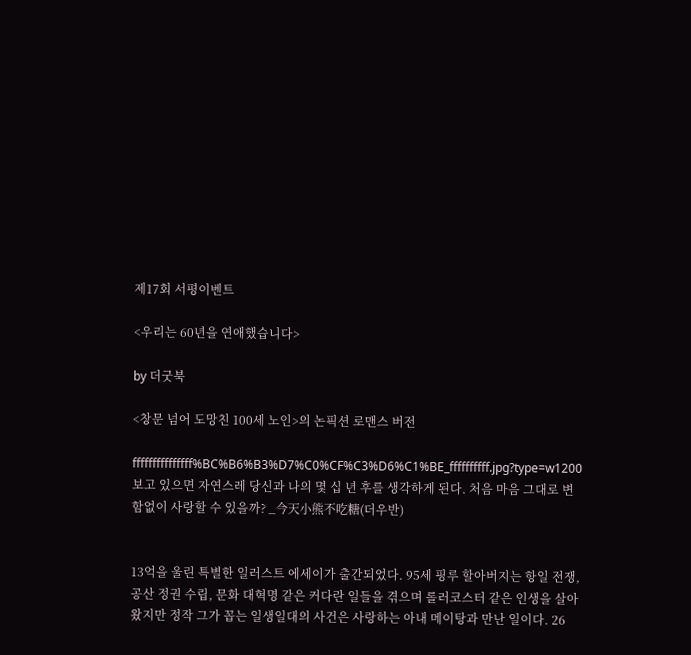제17회 서평이벤트

<우리는 60년을 연애했습니다>

by 더굿북

<창문 넘어 도망친 100세 노인>의 논픽션 로맨스 버전

fffffffffffffff%BC%B6%B3%D7%C0%CF%C3%D6%C1%BE_ffffffffff.jpg?type=w1200
보고 있으면 자연스레 당신과 나의 몇 십 년 후를 생각하게 된다. 처음 마음 그대로 변함없이 사랑할 수 있을까? _今天小熊不吃糖(더우반)


13억을 울린 특별한 일러스트 에세이가 출간되었다. 95세 핑루 할아버지는 항일 전쟁, 공산 정권 수립, 문화 대혁명 같은 커다란 일들을 겪으며 롤러코스터 같은 인생을 살아왔지만 정작 그가 꼽는 일생일대의 사건은 사랑하는 아내 메이탕과 만난 일이다. 26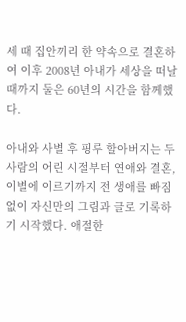세 때 집안끼리 한 약속으로 결혼하여 이후 2008년 아내가 세상을 떠날 때까지 둘은 60년의 시간을 함께했다.

아내와 사별 후 핑루 할아버지는 두 사람의 어린 시절부터 연애와 결혼, 이별에 이르기까지 전 생애를 빠짐없이 자신만의 그림과 글로 기록하기 시작했다. 애절한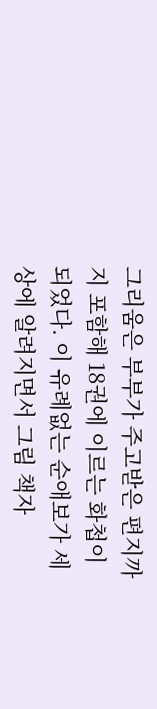그리움은 부부가 주고받은 편지까지 포함해 18권에 이르는 화첩이 되었다. 이 유례없는 순애보가 세상에 알려지면서 그림 책자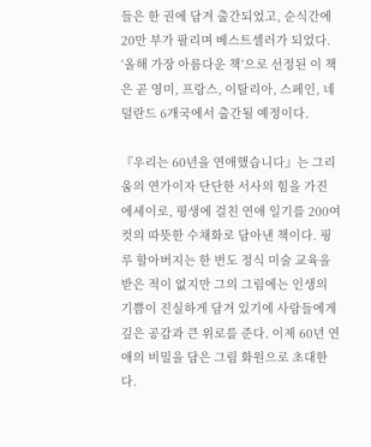들은 한 권에 담겨 출간되었고, 순식간에 20만 부가 팔리며 베스트셀러가 되었다. ‘올해 가장 아름다운 책’으로 선정된 이 책은 곧 영미, 프랑스, 이탈리아, 스페인, 네덜란드 6개국에서 출간될 예정이다.

『우리는 60년을 연애했습니다』는 그리움의 연가이자 단단한 서사의 힘을 가진 에세이로, 평생에 걸친 연애 일기를 200여 컷의 따뜻한 수채화로 담아낸 책이다. 핑루 할아버지는 한 번도 정식 미술 교육을 받은 적이 없지만 그의 그림에는 인생의 기쁨이 진실하게 담겨 있기에 사람들에게 깊은 공감과 큰 위로를 준다. 이제 60년 연애의 비밀을 담은 그림 화원으로 초대한다.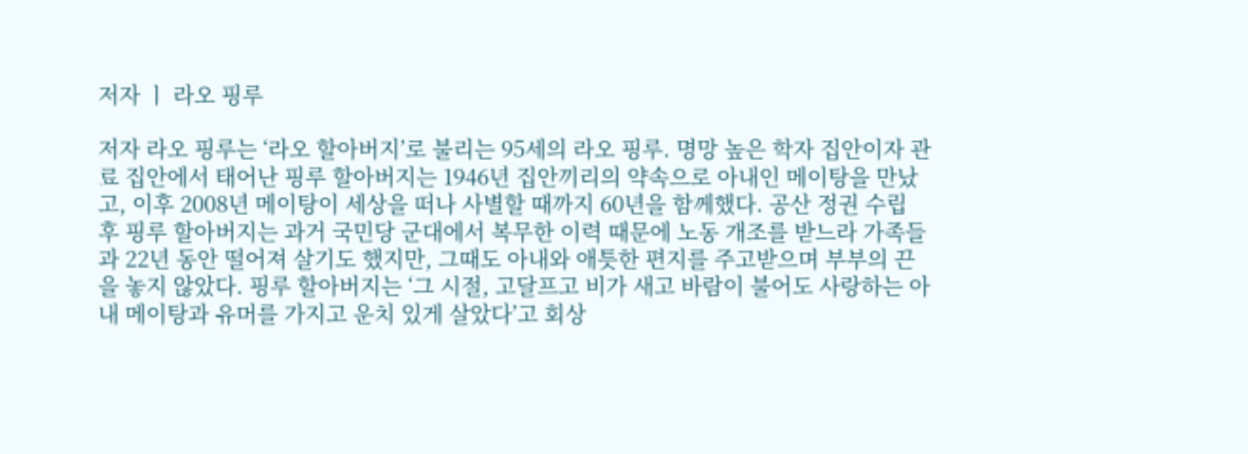저자 ㅣ 라오 핑루

저자 라오 핑루는 ‘라오 할아버지’로 불리는 95세의 라오 핑루. 명망 높은 학자 집안이자 관료 집안에서 태어난 핑루 할아버지는 1946년 집안끼리의 약속으로 아내인 메이탕을 만났고, 이후 2008년 메이탕이 세상을 떠나 사별할 때까지 60년을 함께했다. 공산 정권 수립 후 핑루 할아버지는 과거 국민당 군대에서 복무한 이력 때문에 노동 개조를 받느라 가족들과 22년 동안 떨어져 살기도 했지만, 그때도 아내와 애틋한 편지를 주고받으며 부부의 끈을 놓지 않았다. 핑루 할아버지는 ‘그 시절, 고달프고 비가 새고 바람이 불어도 사랑하는 아내 메이탕과 유머를 가지고 운치 있게 살았다’고 회상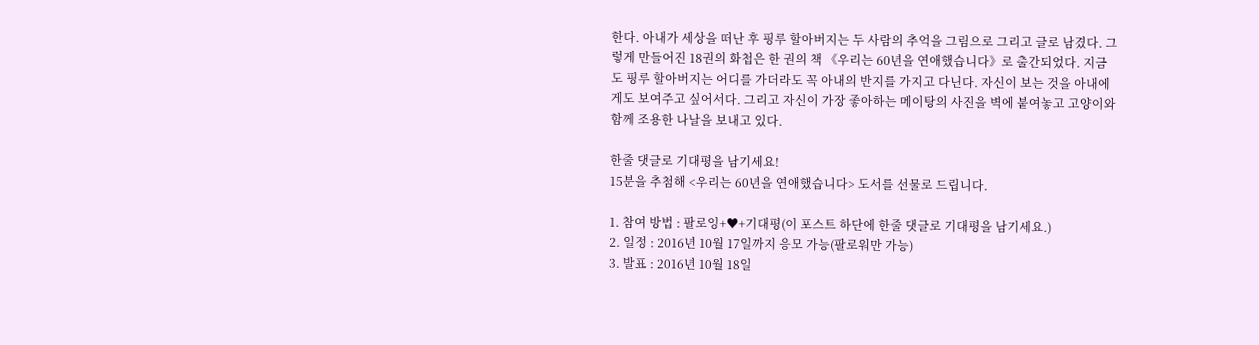한다. 아내가 세상을 떠난 후 핑루 할아버지는 두 사람의 추억을 그림으로 그리고 글로 남겼다. 그렇게 만들어진 18권의 화첩은 한 권의 책 《우리는 60년을 연애했습니다》로 출간되었다. 지금도 핑루 할아버지는 어디를 가더라도 꼭 아내의 반지를 가지고 다닌다. 자신이 보는 것을 아내에게도 보여주고 싶어서다. 그리고 자신이 가장 좋아하는 메이탕의 사진을 벽에 붙여놓고 고양이와 함께 조용한 나날을 보내고 있다.

한줄 댓글로 기대평을 남기세요!
15분을 추첨해 <우리는 60년을 연애했습니다> 도서를 선물로 드립니다.

1. 참여 방법 : 팔로잉+♥+기대평(이 포스트 하단에 한줄 댓글로 기대평을 남기세요.)
2. 일정 : 2016년 10월 17일까지 응모 가능(팔로워만 가능)
3. 발표 : 2016년 10월 18일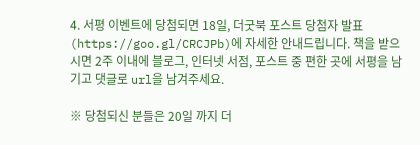4. 서평 이벤트에 당첨되면 18일, 더굿북 포스트 당첨자 발표(https://goo.gl/CRCJPb)에 자세한 안내드립니다. 책을 받으시면 2주 이내에 블로그, 인터넷 서점, 포스트 중 편한 곳에 서평을 남기고 댓글로 url을 남겨주세요.

※ 당첨되신 분들은 20일 까지 더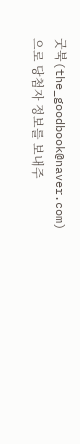굿북(the_goodbook@naver.com)으로 당첨자 정보를 보내주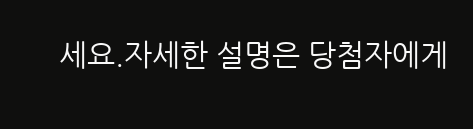세요.자세한 설명은 당첨자에게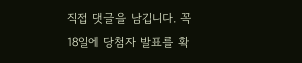직접 댓글을 남깁니다. 꼭 18일에 당첨자 발표를 확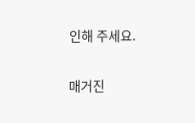인해 주세요.

매거진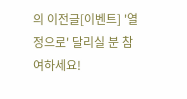의 이전글[이벤트] '열정으로' 달리실 분 참여하세요!